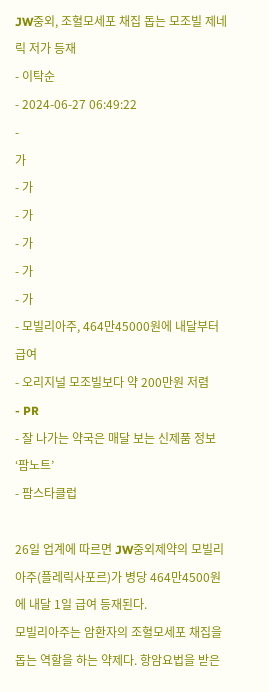JW중외, 조혈모세포 채집 돕는 모조빌 제네릭 저가 등재
- 이탁순
- 2024-06-27 06:49:22
-
가
- 가
- 가
- 가
- 가
- 가
- 모빌리아주, 464만45000원에 내달부터 급여
- 오리지널 모조빌보다 약 200만원 저렴
- PR
- 잘 나가는 약국은 매달 보는 신제품 정보 ‘팜노트’
- 팜스타클럽

26일 업계에 따르면 JW중외제약의 모빌리아주(플레릭사포르)가 병당 464만4500원에 내달 1일 급여 등재된다.
모빌리아주는 암환자의 조혈모세포 채집을 돕는 역할을 하는 약제다. 항암요법을 받은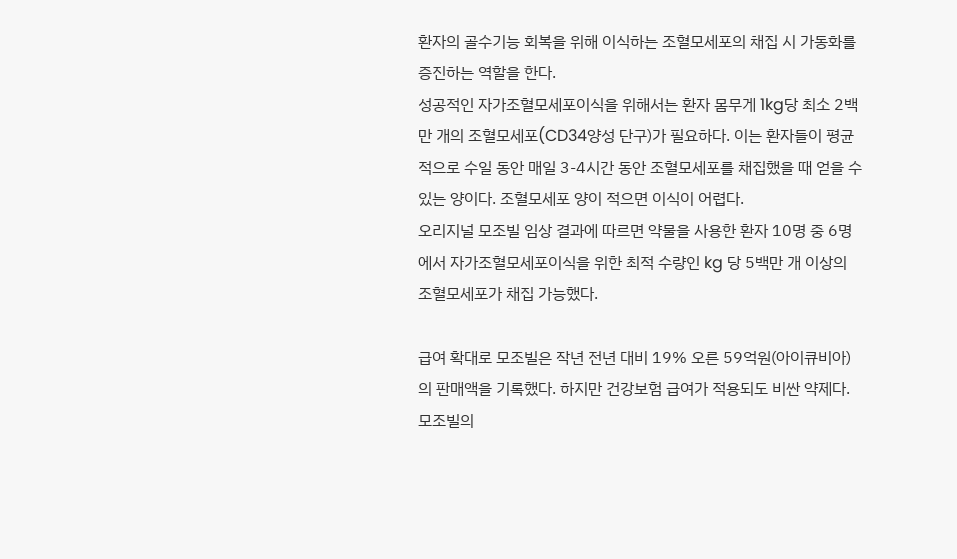환자의 골수기능 회복을 위해 이식하는 조혈모세포의 채집 시 가동화를 증진하는 역할을 한다.
성공적인 자가조혈모세포이식을 위해서는 환자 몸무게 1kg당 최소 2백만 개의 조혈모세포(CD34양성 단구)가 필요하다. 이는 환자들이 평균적으로 수일 동안 매일 3-4시간 동안 조혈모세포를 채집했을 때 얻을 수 있는 양이다. 조혈모세포 양이 적으면 이식이 어렵다.
오리지널 모조빌 임상 결과에 따르면 약물을 사용한 환자 10명 중 6명 에서 자가조혈모세포이식을 위한 최적 수량인 kg 당 5백만 개 이상의 조혈모세포가 채집 가능했다.

급여 확대로 모조빌은 작년 전년 대비 19% 오른 59억원(아이큐비아)의 판매액을 기록했다. 하지만 건강보험 급여가 적용되도 비싼 약제다. 모조빌의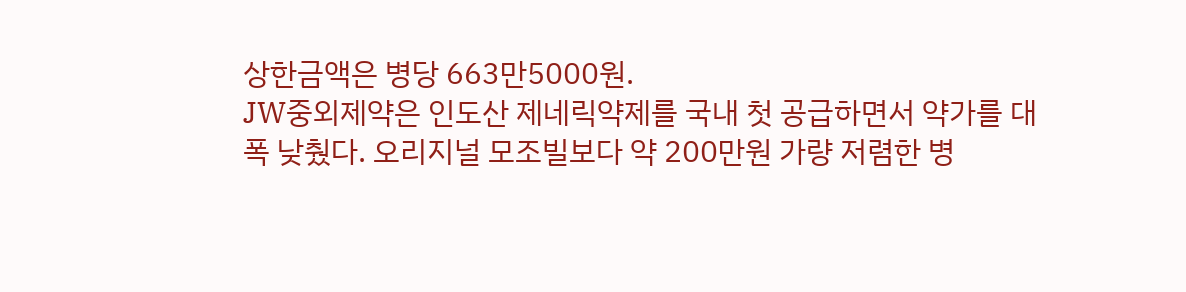상한금액은 병당 663만5000원.
JW중외제약은 인도산 제네릭약제를 국내 첫 공급하면서 약가를 대폭 낮췄다. 오리지널 모조빌보다 약 200만원 가량 저렴한 병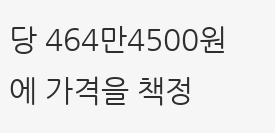당 464만4500원에 가격을 책정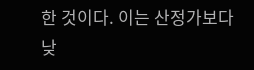한 것이다. 이는 산정가보다 낮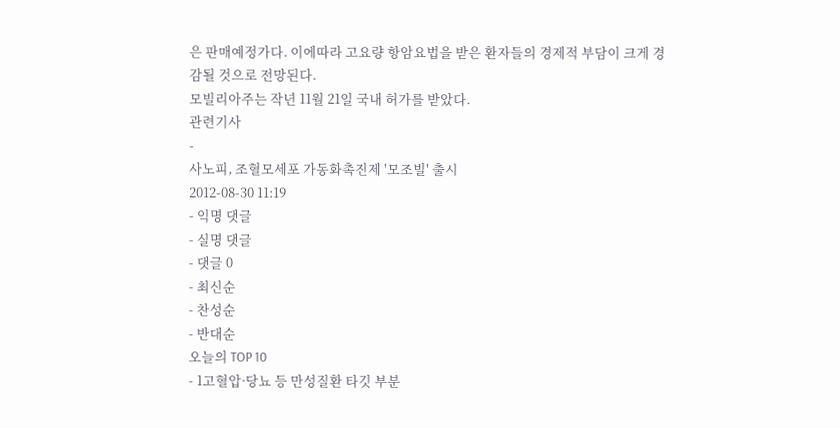은 판매예정가다. 이에따라 고요량 항암요법을 받은 환자들의 경제적 부담이 크게 경감될 것으로 전망된다.
모빌리아주는 작년 11월 21일 국내 허가를 받았다.
관련기사
-
사노피, 조혈모세포 가동화촉진제 '모조빌' 출시
2012-08-30 11:19
- 익명 댓글
- 실명 댓글
- 댓글 0
- 최신순
- 찬성순
- 반대순
오늘의 TOP 10
- 1고혈압·당뇨 등 만성질환 타깃 부분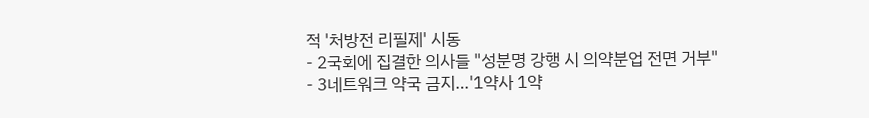적 '처방전 리필제' 시동
- 2국회에 집결한 의사들 "성분명 강행 시 의약분업 전면 거부"
- 3네트워크 약국 금지…'1약사 1약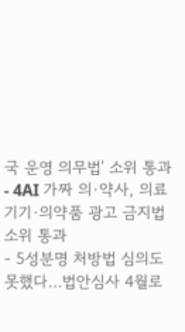국 운영 의무법' 소위 통과
- 4AI 가짜 의·약사, 의료기기·의약품 광고 금지법 소위 통과
- 5성분명 처방법 심의도 못했다…법안심사 4월로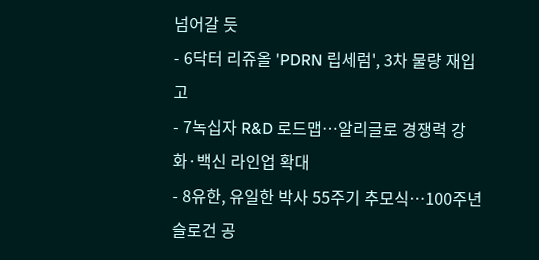넘어갈 듯
- 6닥터 리쥬올 'PDRN 립세럼', 3차 물량 재입고
- 7녹십자 R&D 로드맵…알리글로 경쟁력 강화·백신 라인업 확대
- 8유한, 유일한 박사 55주기 추모식…100주년 슬로건 공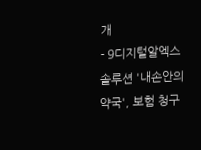개
- 9디지털알엑스솔루션 '내손안의약국', 보험 청구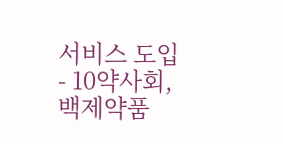서비스 도입
- 10약사회, 백제약품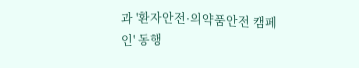과 '환자안전·의약품안전 캠페인' 동행